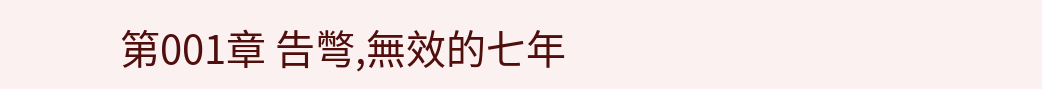第001章 告彆,無效的七年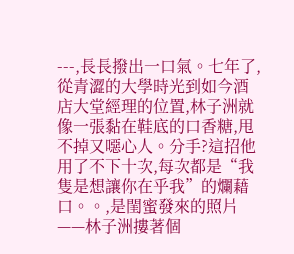---,長長撥出一口氣。七年了,從青澀的大學時光到如今酒店大堂經理的位置,林子洲就像一張黏在鞋底的口香糖,甩不掉又噁心人。分手?這招他用了不下十次,每次都是“我隻是想讓你在乎我”的爛藉口。。,是閨蜜發來的照片——林子洲摟著個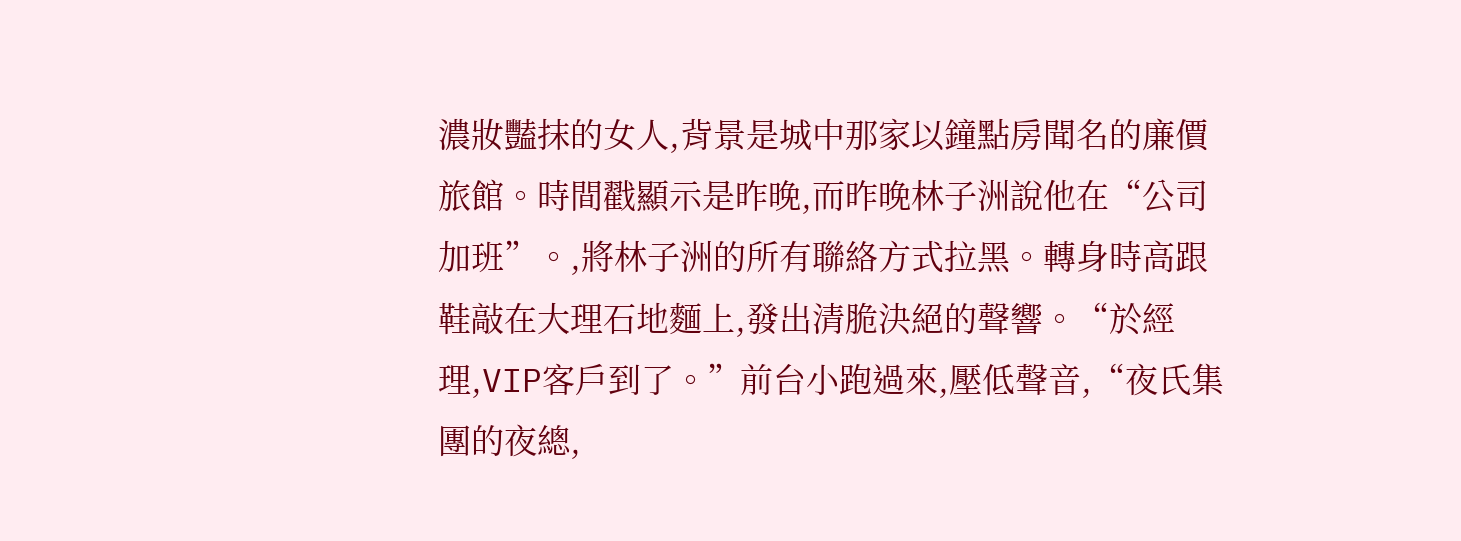濃妝豔抹的女人,背景是城中那家以鐘點房聞名的廉價旅館。時間戳顯示是昨晚,而昨晚林子洲說他在“公司加班”。,將林子洲的所有聯絡方式拉黑。轉身時高跟鞋敲在大理石地麵上,發出清脆決絕的聲響。“於經理,VIP客戶到了。”前台小跑過來,壓低聲音,“夜氏集團的夜總,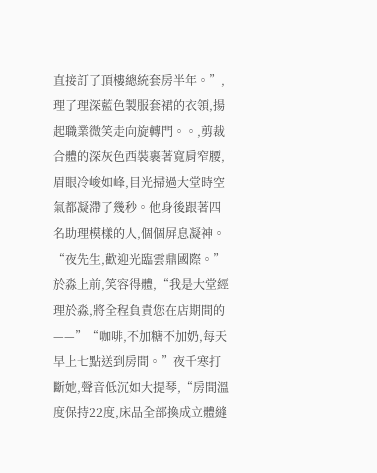直接訂了頂樓總統套房半年。”,理了理深藍色製服套裙的衣領,揚起職業微笑走向旋轉門。。,剪裁合體的深灰色西裝裹著寬肩窄腰,眉眼冷峻如峰,目光掃過大堂時空氣都凝滯了幾秒。他身後跟著四名助理模樣的人,個個屏息凝神。“夜先生,歡迎光臨雲鼎國際。”於淼上前,笑容得體,“我是大堂經理於淼,將全程負責您在店期間的——”“咖啡,不加糖不加奶,每天早上七點送到房間。”夜千寒打斷她,聲音低沉如大提琴,“房間溫度保持22度,床品全部換成立體縫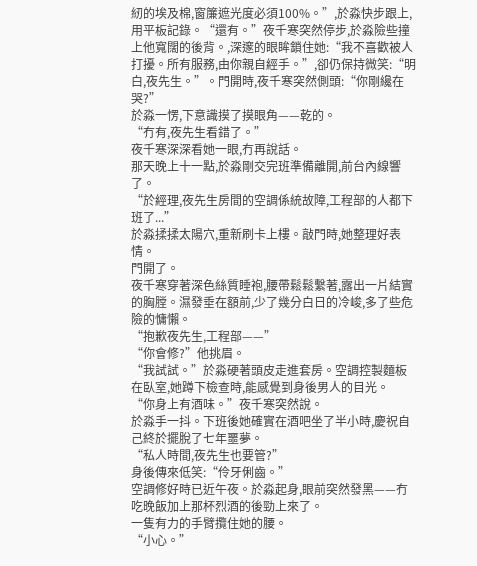紉的埃及棉,窗簾遮光度必須100%。”,於淼快步跟上,用平板記錄。“還有。”夜千寒突然停步,於淼險些撞上他寬闊的後背。,深邃的眼眸鎖住她:“我不喜歡被人打擾。所有服務,由你親自經手。”,卻仍保持微笑:“明白,夜先生。”。門開時,夜千寒突然側頭:“你剛纔在哭?”
於淼一愣,下意識摸了摸眼角——乾的。
“冇有,夜先生看錯了。”
夜千寒深深看她一眼,冇再說話。
那天晚上十一點,於淼剛交完班準備離開,前台內線響了。
“於經理,夜先生房間的空調係統故障,工程部的人都下班了...”
於淼揉揉太陽穴,重新刷卡上樓。敲門時,她整理好表情。
門開了。
夜千寒穿著深色絲質睡袍,腰帶鬆鬆繫著,露出一片結實的胸膛。濕發垂在額前,少了幾分白日的冷峻,多了些危險的慵懶。
“抱歉夜先生,工程部——”
“你會修?”他挑眉。
“我試試。”於淼硬著頭皮走進套房。空調控製麵板在臥室,她蹲下檢查時,能感覺到身後男人的目光。
“你身上有酒味。”夜千寒突然說。
於淼手一抖。下班後她確實在酒吧坐了半小時,慶祝自己終於擺脫了七年噩夢。
“私人時間,夜先生也要管?”
身後傳來低笑:“伶牙俐齒。”
空調修好時已近午夜。於淼起身,眼前突然發黑——冇吃晚飯加上那杯烈酒的後勁上來了。
一隻有力的手臂攬住她的腰。
“小心。”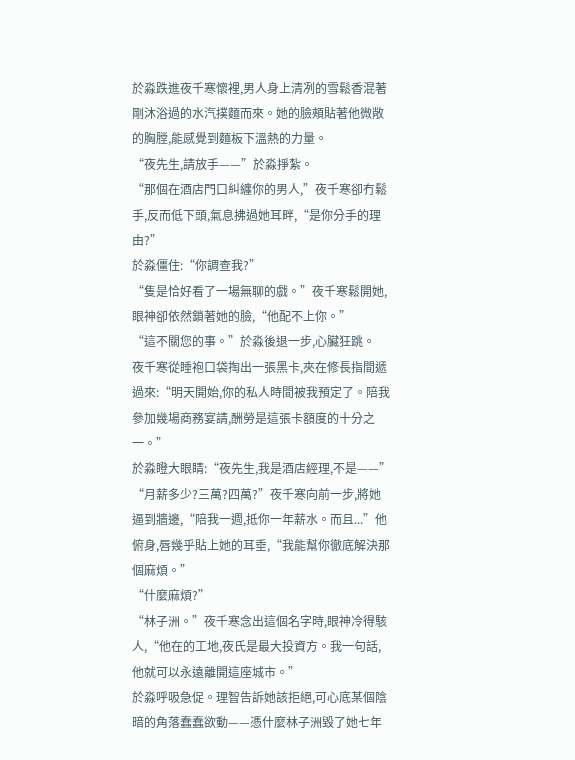於淼跌進夜千寒懷裡,男人身上清冽的雪鬆香混著剛沐浴過的水汽撲麵而來。她的臉頰貼著他微敞的胸膛,能感覺到麵板下溫熱的力量。
“夜先生,請放手——”於淼掙紮。
“那個在酒店門口糾纏你的男人,”夜千寒卻冇鬆手,反而低下頭,氣息拂過她耳畔,“是你分手的理由?”
於淼僵住:“你調查我?”
“隻是恰好看了一場無聊的戲。”夜千寒鬆開她,眼神卻依然鎖著她的臉,“他配不上你。”
“這不關您的事。”於淼後退一步,心臟狂跳。
夜千寒從睡袍口袋掏出一張黑卡,夾在修長指間遞過來:“明天開始,你的私人時間被我預定了。陪我參加幾場商務宴請,酬勞是這張卡額度的十分之一。”
於淼瞪大眼睛:“夜先生,我是酒店經理,不是——”
“月薪多少?三萬?四萬?”夜千寒向前一步,將她逼到牆邊,“陪我一週,抵你一年薪水。而且...”他俯身,唇幾乎貼上她的耳垂,“我能幫你徹底解決那個麻煩。”
“什麼麻煩?”
“林子洲。”夜千寒念出這個名字時,眼神冷得駭人,“他在的工地,夜氏是最大投資方。我一句話,他就可以永遠離開這座城市。”
於淼呼吸急促。理智告訴她該拒絕,可心底某個陰暗的角落蠢蠢欲動——憑什麼林子洲毀了她七年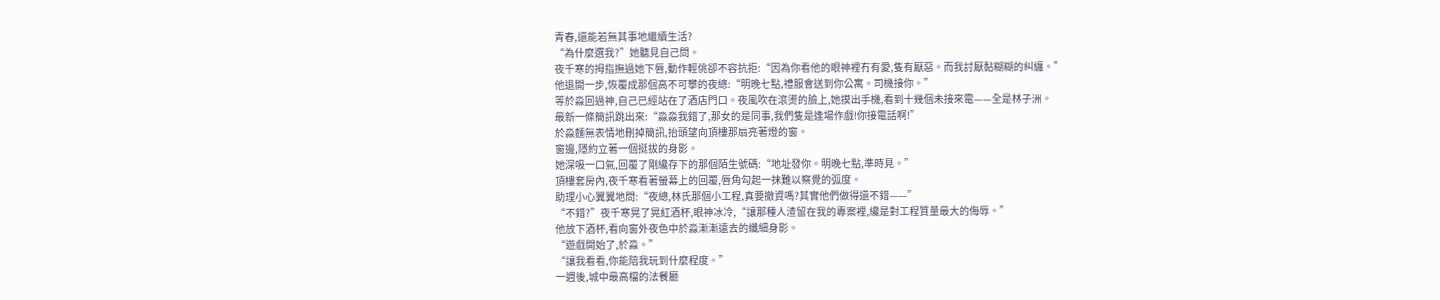青春,還能若無其事地繼續生活?
“為什麼選我?”她聽見自己問。
夜千寒的拇指撫過她下唇,動作輕佻卻不容抗拒:“因為你看他的眼神裡冇有愛,隻有厭惡。而我討厭黏糊糊的糾纏。”
他退開一步,恢覆成那個高不可攀的夜總:“明晚七點,禮服會送到你公寓。司機接你。”
等於淼回過神,自己已經站在了酒店門口。夜風吹在滾燙的臉上,她摸出手機,看到十幾個未接來電——全是林子洲。
最新一條簡訊跳出來:“淼淼我錯了,那女的是同事,我們隻是逢場作戲!你接電話啊!”
於淼麵無表情地刪掉簡訊,抬頭望向頂樓那扇亮著燈的窗。
窗邊,隱約立著一個挺拔的身影。
她深吸一口氣,回覆了剛纔存下的那個陌生號碼:“地址發你。明晚七點,準時見。”
頂樓套房內,夜千寒看著螢幕上的回覆,唇角勾起一抹難以察覺的弧度。
助理小心翼翼地問:“夜總,林氏那個小工程,真要撤資嗎?其實他們做得還不錯——”
“不錯?”夜千寒晃了晃紅酒杯,眼神冰冷,“讓那種人渣留在我的專案裡,纔是對工程質量最大的侮辱。”
他放下酒杯,看向窗外夜色中於淼漸漸遠去的纖細身影。
“遊戲開始了,於淼。”
“讓我看看,你能陪我玩到什麼程度。”
一週後,城中最高檔的法餐廳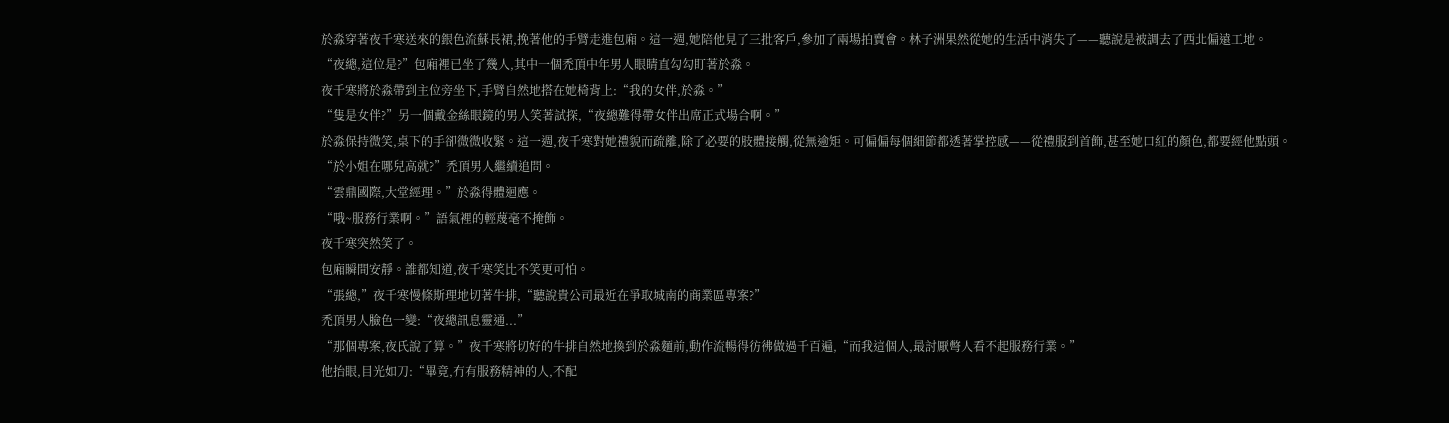於淼穿著夜千寒送來的銀色流蘇長裙,挽著他的手臂走進包廂。這一週,她陪他見了三批客戶,參加了兩場拍賣會。林子洲果然從她的生活中消失了——聽說是被調去了西北偏遠工地。
“夜總,這位是?”包廂裡已坐了幾人,其中一個禿頂中年男人眼睛直勾勾盯著於淼。
夜千寒將於淼帶到主位旁坐下,手臂自然地搭在她椅背上:“我的女伴,於淼。”
“隻是女伴?”另一個戴金絲眼鏡的男人笑著試探,“夜總難得帶女伴出席正式場合啊。”
於淼保持微笑,桌下的手卻微微收緊。這一週,夜千寒對她禮貌而疏離,除了必要的肢體接觸,從無逾矩。可偏偏每個細節都透著掌控感——從禮服到首飾,甚至她口紅的顏色,都要經他點頭。
“於小姐在哪兒高就?”禿頂男人繼續追問。
“雲鼎國際,大堂經理。”於淼得體迴應。
“哦~服務行業啊。”語氣裡的輕蔑毫不掩飾。
夜千寒突然笑了。
包廂瞬間安靜。誰都知道,夜千寒笑比不笑更可怕。
“張總,”夜千寒慢條斯理地切著牛排,“聽說貴公司最近在爭取城南的商業區專案?”
禿頂男人臉色一變:“夜總訊息靈通...”
“那個專案,夜氏說了算。”夜千寒將切好的牛排自然地換到於淼麵前,動作流暢得彷彿做過千百遍,“而我這個人,最討厭彆人看不起服務行業。”
他抬眼,目光如刀:“畢竟,冇有服務精神的人,不配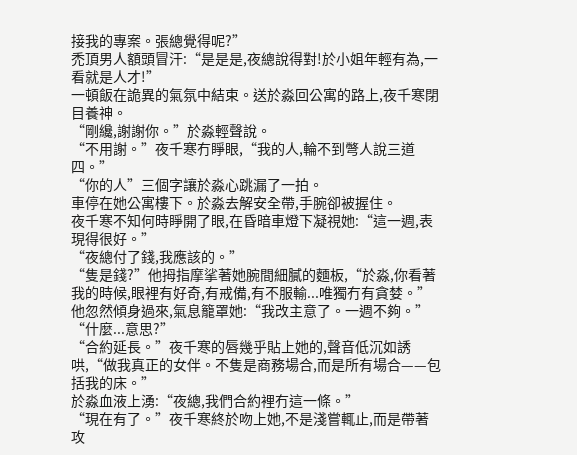接我的專案。張總覺得呢?”
禿頂男人額頭冒汗:“是是是,夜總說得對!於小姐年輕有為,一看就是人才!”
一頓飯在詭異的氣氛中結束。送於淼回公寓的路上,夜千寒閉目養神。
“剛纔,謝謝你。”於淼輕聲說。
“不用謝。”夜千寒冇睜眼,“我的人,輪不到彆人說三道四。”
“你的人”三個字讓於淼心跳漏了一拍。
車停在她公寓樓下。於淼去解安全帶,手腕卻被握住。
夜千寒不知何時睜開了眼,在昏暗車燈下凝視她:“這一週,表現得很好。”
“夜總付了錢,我應該的。”
“隻是錢?”他拇指摩挲著她腕間細膩的麵板,“於淼,你看著我的時候,眼裡有好奇,有戒備,有不服輸...唯獨冇有貪婪。”
他忽然傾身過來,氣息籠罩她:“我改主意了。一週不夠。”
“什麼...意思?”
“合約延長。”夜千寒的唇幾乎貼上她的,聲音低沉如誘哄,“做我真正的女伴。不隻是商務場合,而是所有場合——包括我的床。”
於淼血液上湧:“夜總,我們合約裡冇這一條。”
“現在有了。”夜千寒終於吻上她,不是淺嘗輒止,而是帶著攻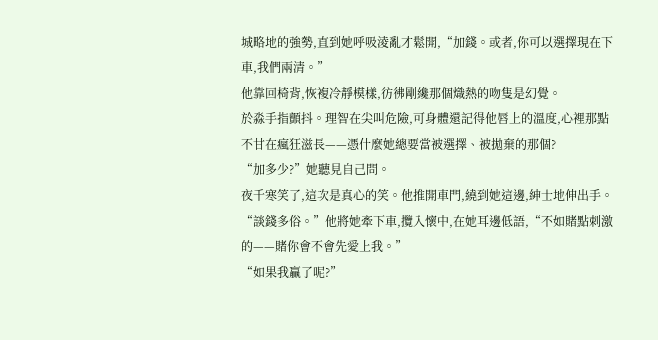城略地的強勢,直到她呼吸淩亂才鬆開,“加錢。或者,你可以選擇現在下車,我們兩清。”
他靠回椅背,恢複冷靜模樣,彷彿剛纔那個熾熱的吻隻是幻覺。
於淼手指顫抖。理智在尖叫危險,可身體還記得他唇上的溫度,心裡那點不甘在瘋狂滋長——憑什麼她總要當被選擇、被拋棄的那個?
“加多少?”她聽見自己問。
夜千寒笑了,這次是真心的笑。他推開車門,繞到她這邊,紳士地伸出手。
“談錢多俗。”他將她牽下車,攬入懷中,在她耳邊低語,“不如賭點刺激的——賭你會不會先愛上我。”
“如果我贏了呢?”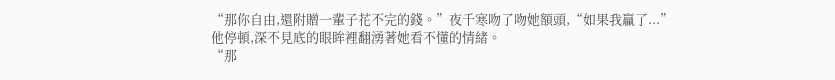“那你自由,還附贈一輩子花不完的錢。”夜千寒吻了吻她額頭,“如果我贏了...”
他停頓,深不見底的眼眸裡翻湧著她看不懂的情緒。
“那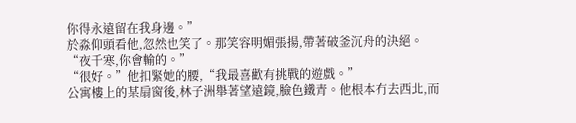你得永遠留在我身邊。”
於淼仰頭看他,忽然也笑了。那笑容明媚張揚,帶著破釜沉舟的決絕。
“夜千寒,你會輸的。”
“很好。”他扣緊她的腰,“我最喜歡有挑戰的遊戲。”
公寓樓上的某扇窗後,林子洲舉著望遠鏡,臉色鐵青。他根本冇去西北,而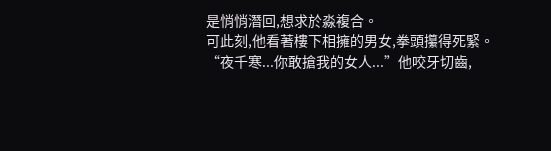是悄悄潛回,想求於淼複合。
可此刻,他看著樓下相擁的男女,拳頭攥得死緊。
“夜千寒...你敢搶我的女人...”他咬牙切齒,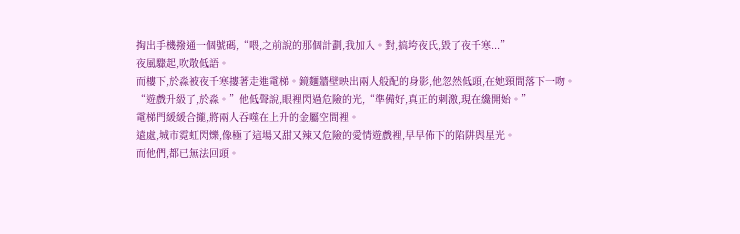掏出手機撥通一個號碼,“喂,之前說的那個計劃,我加入。對,搞垮夜氏,毀了夜千寒...”
夜風驟起,吹散低語。
而樓下,於淼被夜千寒摟著走進電梯。鏡麵牆壁映出兩人般配的身影,他忽然低頭,在她頸間落下一吻。
“遊戲升級了,於淼。”他低聲說,眼裡閃過危險的光,“準備好,真正的刺激,現在纔開始。”
電梯門緩緩合攏,將兩人吞噬在上升的金屬空間裡。
遠處,城市霓虹閃爍,像極了這場又甜又辣又危險的愛情遊戲裡,早早佈下的陷阱與星光。
而他們,都已無法回頭。